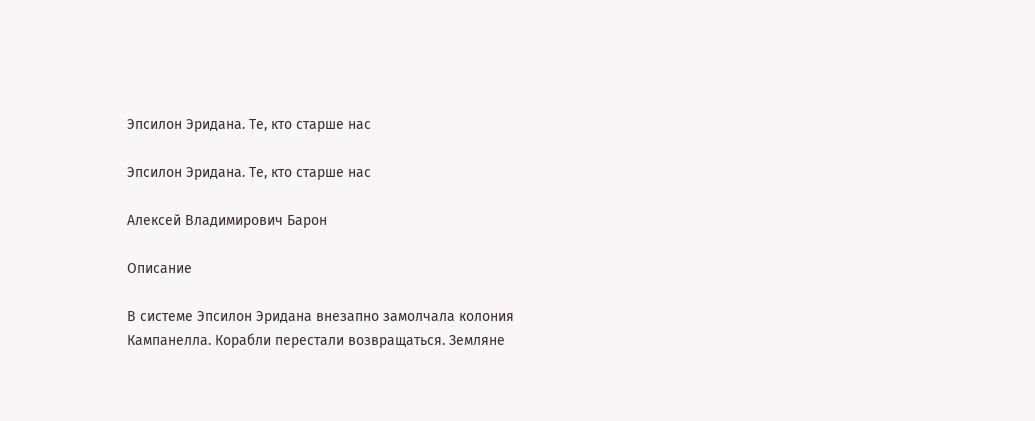Эпсилон Эридана. Те, кто старше нас

Эпсилон Эридана. Те, кто старше нас

Алексей Владимирович Барон

Описание

В системе Эпсилон Эридана внезапно замолчала колония Кампанелла. Корабли перестали возвращаться. Земляне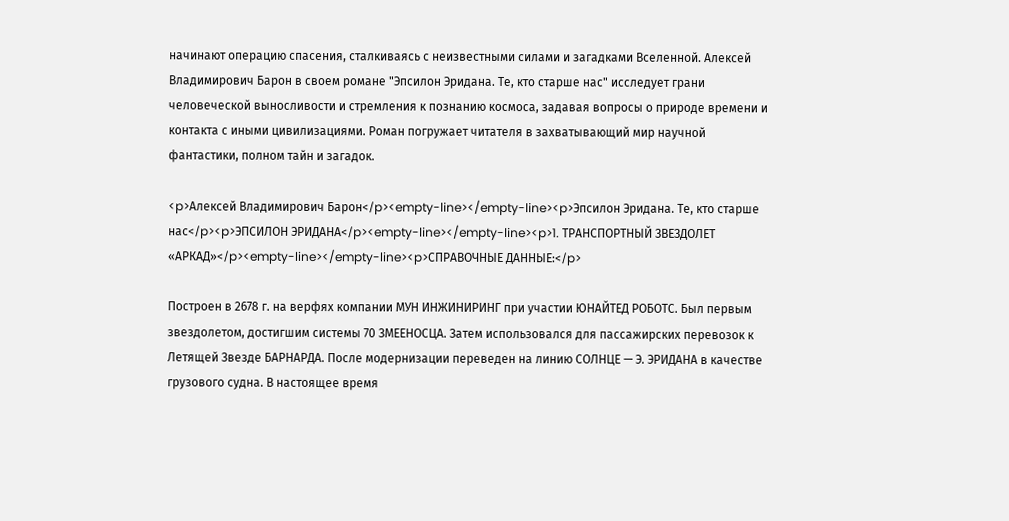начинают операцию спасения, сталкиваясь с неизвестными силами и загадками Вселенной. Алексей Владимирович Барон в своем романе "Эпсилон Эридана. Те, кто старше нас" исследует грани человеческой выносливости и стремления к познанию космоса, задавая вопросы о природе времени и контакта с иными цивилизациями. Роман погружает читателя в захватывающий мир научной фантастики, полном тайн и загадок.

<p>Алексей Владимирович Барон</p><empty-line></empty-line><p>Эпсилон Эридана. Те, кто старше нас</p><p>ЭПСИЛОН ЭРИДАНА</p><empty-line></empty-line><p>1. ТРАНСПОРТНЫЙ ЗВЕЗДОЛЕТ «АРКАД»</p><empty-line></empty-line><p>СПРАВОЧНЫЕ ДАННЫЕ:</p>

Построен в 2678 г. на верфях компании МУН ИНЖИНИРИНГ при участии ЮНАЙТЕД РОБОТС. Был первым звездолетом, достигшим системы 70 ЗМЕЕНОСЦА. Затем использовался для пассажирских перевозок к Летящей Звезде БАРНАРДА. После модернизации переведен на линию СОЛНЦЕ — Э. ЭРИДАНА в качестве грузового судна. В настоящее время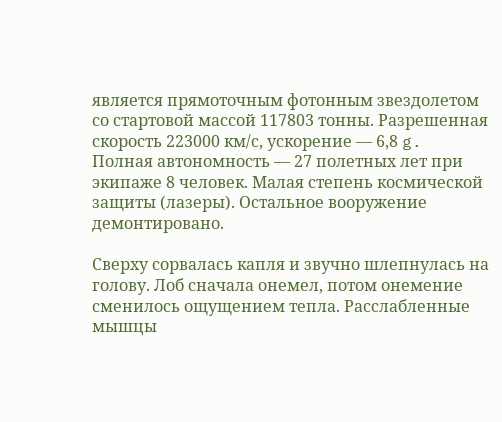является прямоточным фотонным звездолетом со стартовой массой 117803 тонны. Разрешенная скорость 223000 км/с, ускорение — 6,8 g. Полная автономность — 27 полетных лет при экипаже 8 человек. Малая степень космической защиты (лазеры). Остальное вооружение демонтировано.

Сверху сорвалась капля и звучно шлепнулась на голову. Лоб сначала онемел, потом онемение сменилось ощущением тепла. Расслабленные мышцы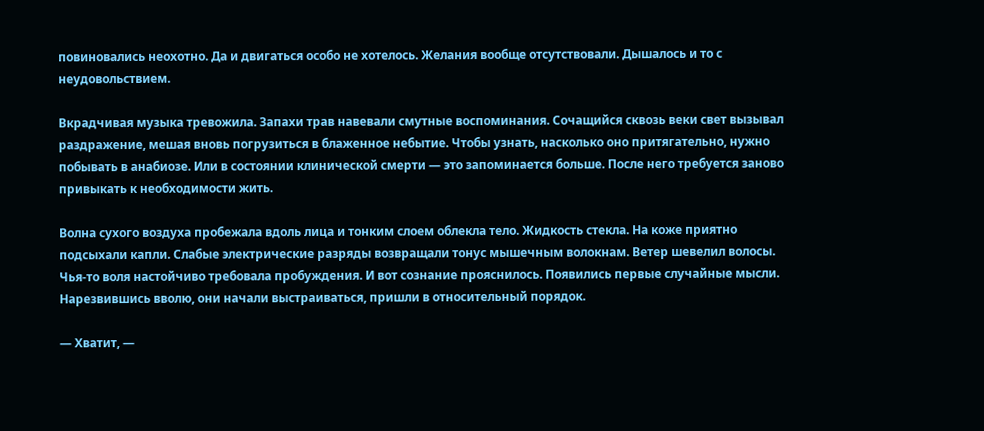повиновались неохотно. Да и двигаться особо не хотелось. Желания вообще отсутствовали. Дышалось и то с неудовольствием.

Вкрадчивая музыка тревожила. Запахи трав навевали смутные воспоминания. Сочащийся сквозь веки свет вызывал раздражение, мешая вновь погрузиться в блаженное небытие. Чтобы узнать, насколько оно притягательно, нужно побывать в анабиозе. Или в состоянии клинической смерти — это запоминается больше. После него требуется заново привыкать к необходимости жить.

Волна сухого воздуха пробежала вдоль лица и тонким слоем облекла тело. Жидкость стекла. На коже приятно подсыхали капли. Слабые электрические разряды возвращали тонус мышечным волокнам. Ветер шевелил волосы. Чья-то воля настойчиво требовала пробуждения. И вот сознание прояснилось. Появились первые случайные мысли. Нарезвившись вволю, они начали выстраиваться, пришли в относительный порядок.

— Хватит, —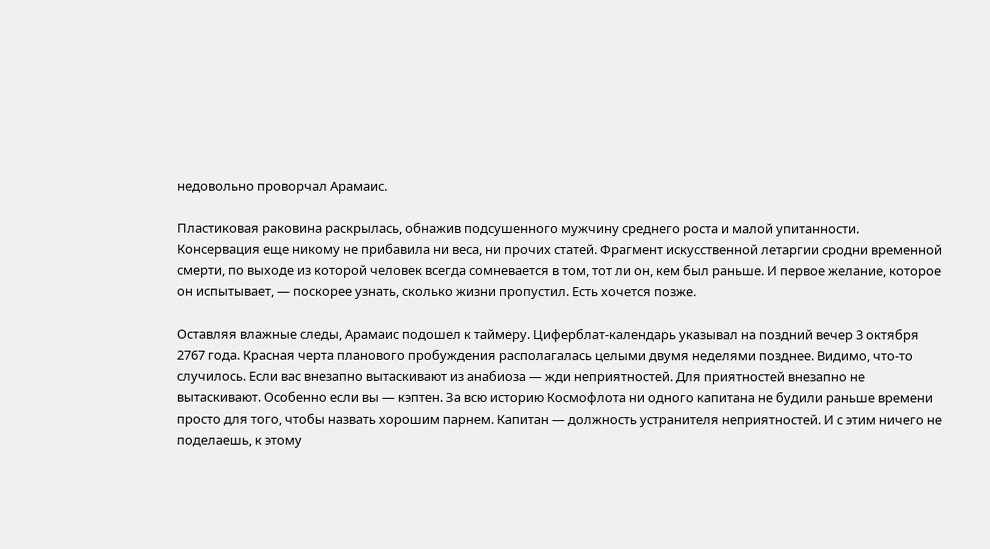недовольно проворчал Арамаис.

Пластиковая раковина раскрылась, обнажив подсушенного мужчину среднего роста и малой упитанности. Консервация еще никому не прибавила ни веса, ни прочих статей. Фрагмент искусственной летаргии сродни временной смерти, по выходе из которой человек всегда сомневается в том, тот ли он, кем был раньше. И первое желание, которое он испытывает, — поскорее узнать, сколько жизни пропустил. Есть хочется позже.

Оставляя влажные следы, Арамаис подошел к таймеру. Циферблат-календарь указывал на поздний вечер 3 октября 2767 года. Красная черта планового пробуждения располагалась целыми двумя неделями позднее. Видимо, что-то случилось. Если вас внезапно вытаскивают из анабиоза — жди неприятностей. Для приятностей внезапно не вытаскивают. Особенно если вы — кэптен. За всю историю Космофлота ни одного капитана не будили раньше времени просто для того, чтобы назвать хорошим парнем. Капитан — должность устранителя неприятностей. И с этим ничего не поделаешь, к этому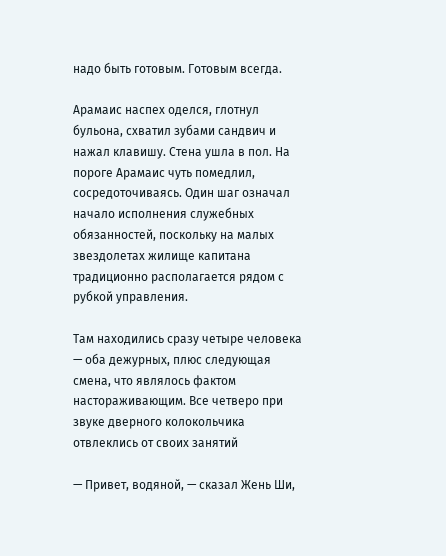надо быть готовым. Готовым всегда.

Арамаис наспех оделся, глотнул бульона, схватил зубами сандвич и нажал клавишу. Стена ушла в пол. На пороге Арамаис чуть помедлил, сосредоточиваясь. Один шаг означал начало исполнения служебных обязанностей, поскольку на малых звездолетах жилище капитана традиционно располагается рядом с рубкой управления.

Там находились сразу четыре человека — оба дежурных, плюс следующая смена, что являлось фактом настораживающим. Все четверо при звуке дверного колокольчика отвлеклись от своих занятий

— Привет, водяной, — сказал Жень Ши,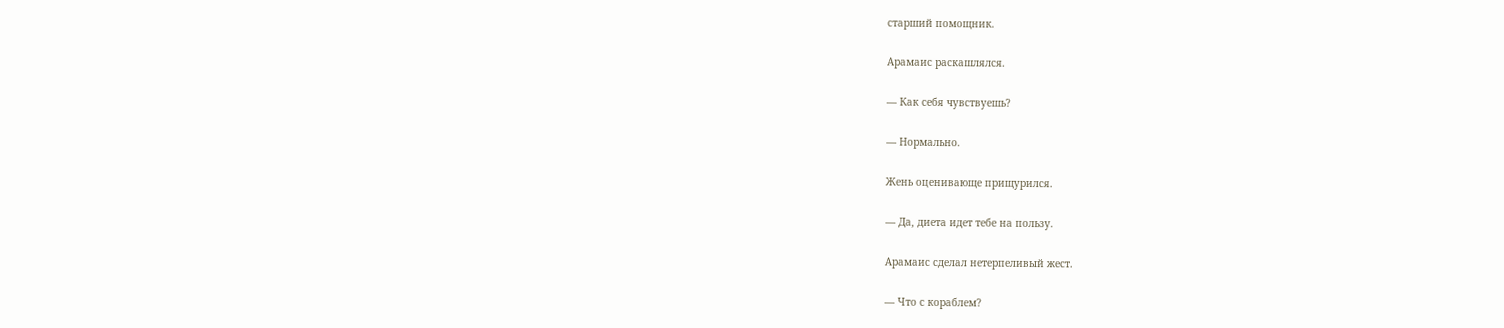старший помощник.

Арамаис раскашлялся.

— Как себя чувствуешь?

— Нормально.

Жень оценивающе прищурился.

— Да, диета идет тебе на пользу.

Арамаис сделал нетерпеливый жест.

— Что с кораблем?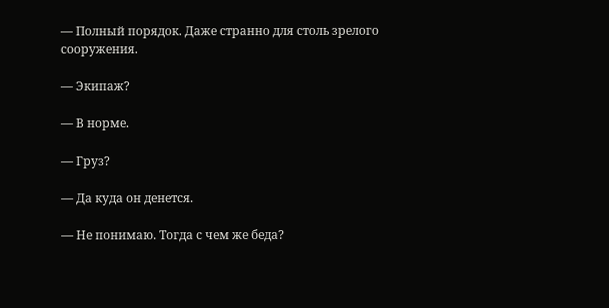— Полный порядок. Даже странно для столь зрелого сооружения.

— Экипаж?

— В норме.

— Груз?

— Да куда он денется.

— Не понимаю. Тогда с чем же беда?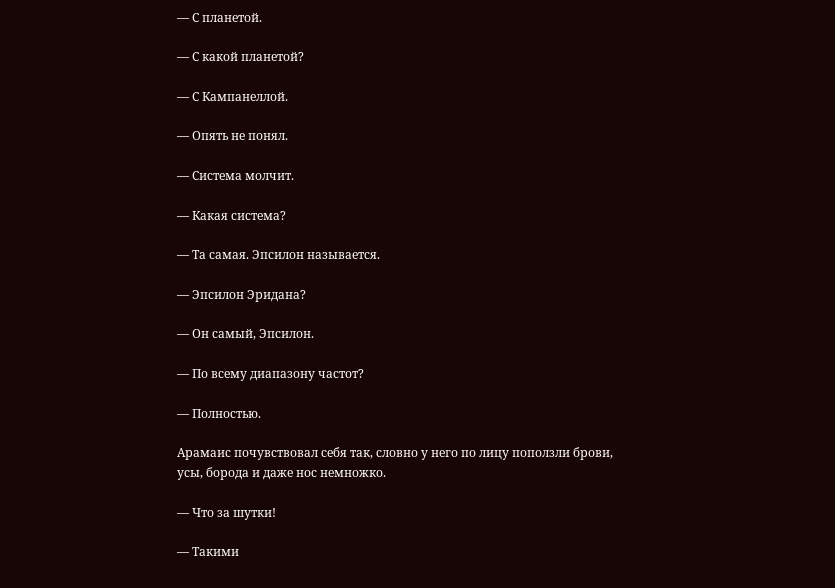— С планетой.

— С какой планетой?

— С Кампанеллой.

— Опять не понял.

— Система молчит.

— Какая система?

— Та самая. Эпсилон называется.

— Эпсилон Эридана?

— Он самый, Эпсилон.

— По всему диапазону частот?

— Полностью.

Арамаис почувствовал себя так, словно у него по лицу поползли брови, усы, борода и даже нос немножко.

— Что за шутки!

— Такими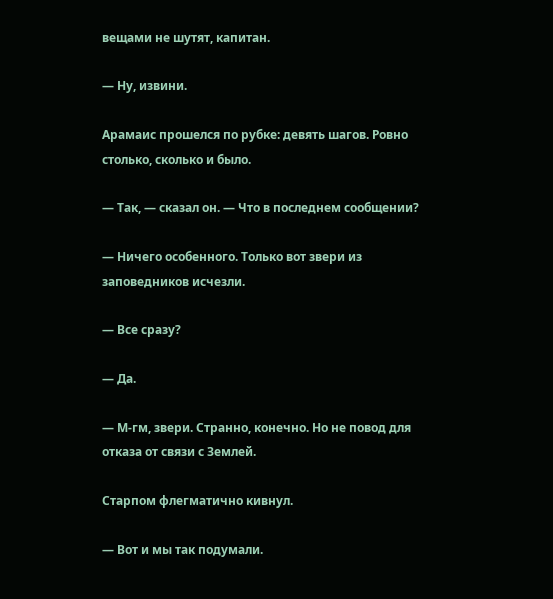вещами не шутят, капитан.

— Ну, извини.

Арамаис прошелся по рубке: девять шагов. Ровно столько, сколько и было.

— Так, — сказал он. — Что в последнем сообщении?

— Ничего особенного. Только вот звери из заповедников исчезли.

— Все сразу?

— Да.

— М-гм, звери. Странно, конечно. Но не повод для отказа от связи с Землей.

Старпом флегматично кивнул.

— Вот и мы так подумали.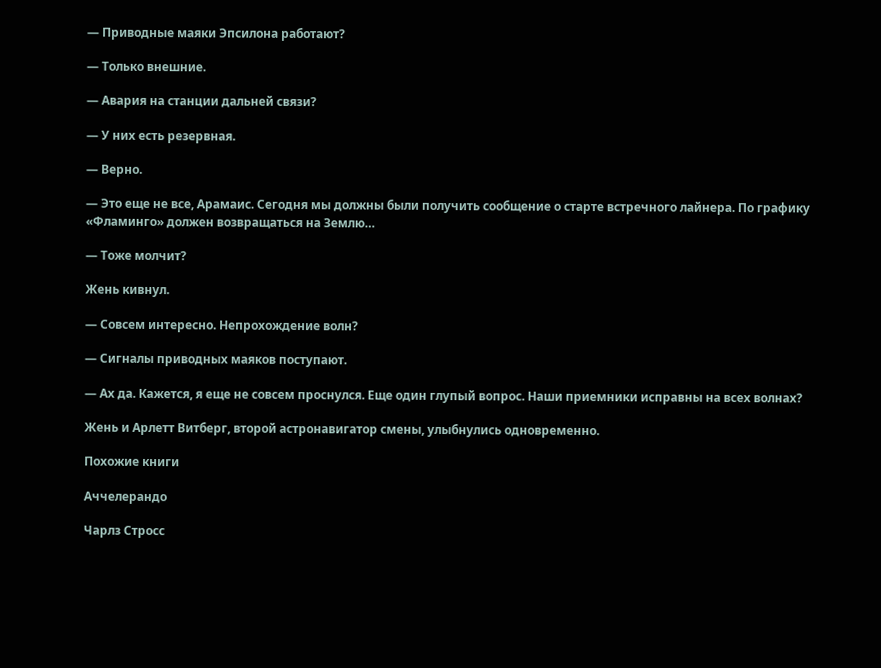— Приводные маяки Эпсилона работают?

— Только внешние.

— Авария на станции дальней связи?

— У них есть резервная.

— Верно.

— Это еще не все, Арамаис. Сегодня мы должны были получить сообщение о старте встречного лайнера. По графику «Фламинго» должен возвращаться на Землю…

— Тоже молчит?

Жень кивнул.

— Совсем интересно. Непрохождение волн?

— Сигналы приводных маяков поступают.

— Ах да. Кажется, я еще не совсем проснулся. Еще один глупый вопрос. Наши приемники исправны на всех волнах?

Жень и Арлетт Витберг, второй астронавигатор смены, улыбнулись одновременно.

Похожие книги

Аччелерандо

Чарлз Стросс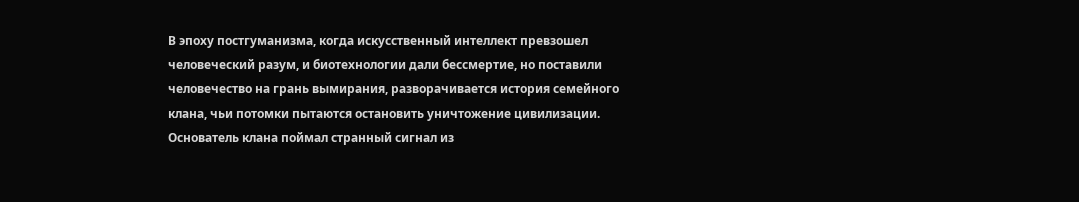В эпоху постгуманизма, когда искусственный интеллект превзошел человеческий разум, и биотехнологии дали бессмертие, но поставили человечество на грань вымирания, разворачивается история семейного клана, чьи потомки пытаются остановить уничтожение цивилизации. Основатель клана поймал странный сигнал из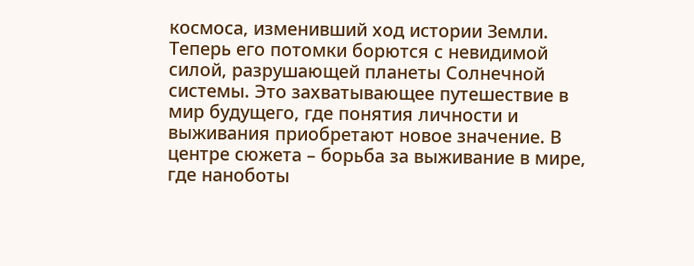космоса, изменивший ход истории Земли. Теперь его потомки борются с невидимой силой, разрушающей планеты Солнечной системы. Это захватывающее путешествие в мир будущего, где понятия личности и выживания приобретают новое значение. В центре сюжета – борьба за выживание в мире, где наноботы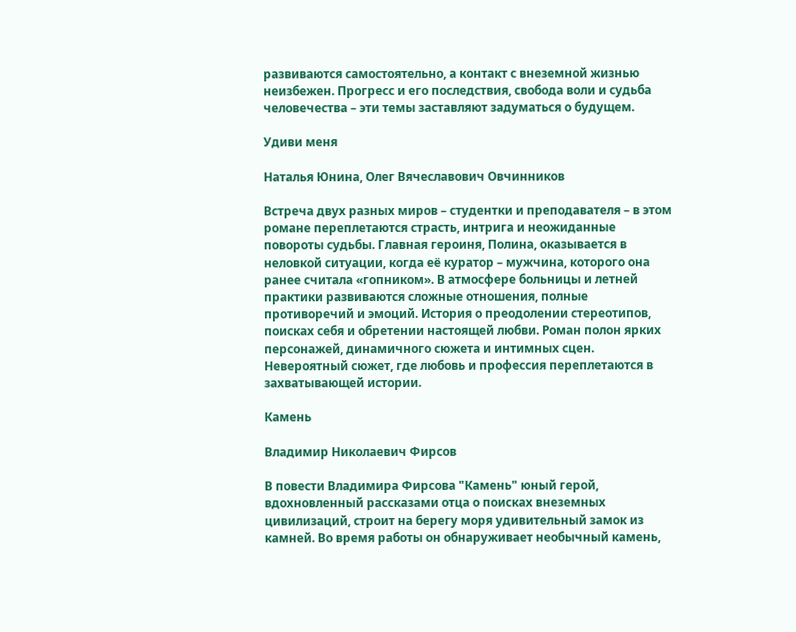развиваются самостоятельно, а контакт с внеземной жизнью неизбежен. Прогресс и его последствия, свобода воли и судьба человечества – эти темы заставляют задуматься о будущем.

Удиви меня

Наталья Юнина, Олег Вячеславович Овчинников

Встреча двух разных миров – студентки и преподавателя – в этом романе переплетаются страсть, интрига и неожиданные повороты судьбы. Главная героиня, Полина, оказывается в неловкой ситуации, когда её куратор – мужчина, которого она ранее считала «гопником». В атмосфере больницы и летней практики развиваются сложные отношения, полные противоречий и эмоций. История о преодолении стереотипов, поисках себя и обретении настоящей любви. Роман полон ярких персонажей, динамичного сюжета и интимных сцен. Невероятный сюжет, где любовь и профессия переплетаются в захватывающей истории.

Камень

Владимир Николаевич Фирсов

В повести Владимира Фирсова "Камень" юный герой, вдохновленный рассказами отца о поисках внеземных цивилизаций, строит на берегу моря удивительный замок из камней. Во время работы он обнаруживает необычный камень,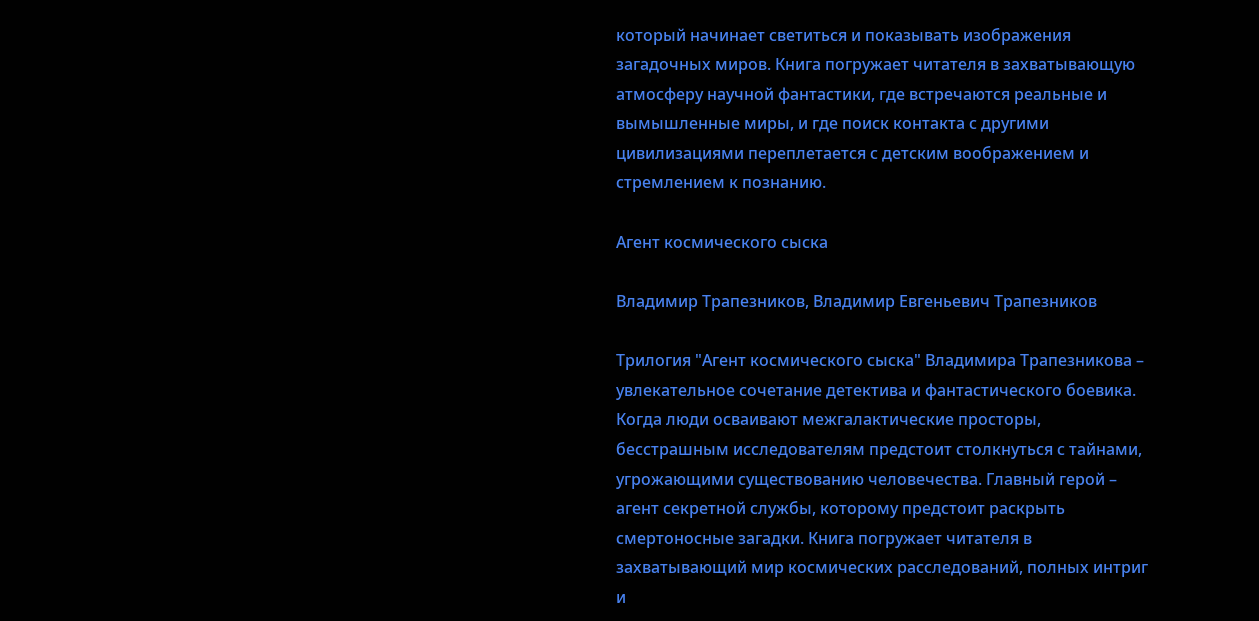который начинает светиться и показывать изображения загадочных миров. Книга погружает читателя в захватывающую атмосферу научной фантастики, где встречаются реальные и вымышленные миры, и где поиск контакта с другими цивилизациями переплетается с детским воображением и стремлением к познанию.

Агент космического сыска

Владимир Трапезников, Владимир Евгеньевич Трапезников

Трилогия "Агент космического сыска" Владимира Трапезникова – увлекательное сочетание детектива и фантастического боевика. Когда люди осваивают межгалактические просторы, бесстрашным исследователям предстоит столкнуться с тайнами, угрожающими существованию человечества. Главный герой – агент секретной службы, которому предстоит раскрыть смертоносные загадки. Книга погружает читателя в захватывающий мир космических расследований, полных интриг и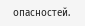опасностей.